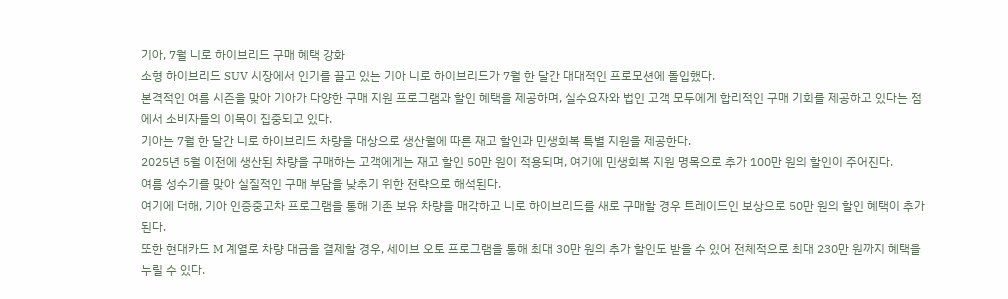기아, 7월 니로 하이브리드 구매 혜택 강화
소형 하이브리드 SUV 시장에서 인기를 끌고 있는 기아 니로 하이브리드가 7월 한 달간 대대적인 프로모션에 돌입했다.
본격적인 여름 시즌을 맞아 기아가 다양한 구매 지원 프로그램과 할인 혜택을 제공하며, 실수요자와 법인 고객 모두에게 합리적인 구매 기회를 제공하고 있다는 점에서 소비자들의 이목이 집중되고 있다.
기아는 7월 한 달간 니로 하이브리드 차량을 대상으로 생산월에 따른 재고 할인과 민생회복 특별 지원을 제공한다.
2025년 5월 이전에 생산된 차량을 구매하는 고객에게는 재고 할인 50만 원이 적용되며, 여기에 민생회복 지원 명목으로 추가 100만 원의 할인이 주어진다.
여름 성수기를 맞아 실질적인 구매 부담을 낮추기 위한 전략으로 해석된다.
여기에 더해, 기아 인증중고차 프로그램을 통해 기존 보유 차량을 매각하고 니로 하이브리드를 새로 구매할 경우 트레이드인 보상으로 50만 원의 할인 혜택이 추가된다.
또한 현대카드 M 계열로 차량 대금을 결제할 경우, 세이브 오토 프로그램을 통해 최대 30만 원의 추가 할인도 받을 수 있어 전체적으로 최대 230만 원까지 혜택을 누릴 수 있다.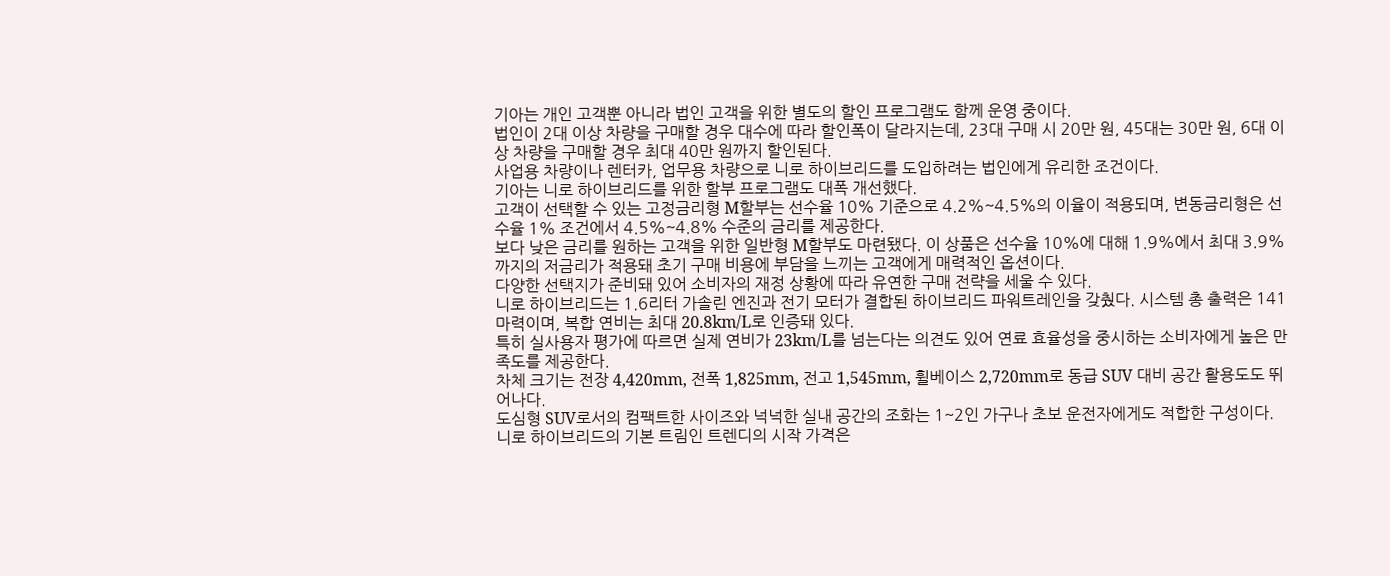기아는 개인 고객뿐 아니라 법인 고객을 위한 별도의 할인 프로그램도 함께 운영 중이다.
법인이 2대 이상 차량을 구매할 경우 대수에 따라 할인폭이 달라지는데, 23대 구매 시 20만 원, 45대는 30만 원, 6대 이상 차량을 구매할 경우 최대 40만 원까지 할인된다.
사업용 차량이나 렌터카, 업무용 차량으로 니로 하이브리드를 도입하려는 법인에게 유리한 조건이다.
기아는 니로 하이브리드를 위한 할부 프로그램도 대폭 개선했다.
고객이 선택할 수 있는 고정금리형 M할부는 선수율 10% 기준으로 4.2%~4.5%의 이율이 적용되며, 변동금리형은 선수율 1% 조건에서 4.5%~4.8% 수준의 금리를 제공한다.
보다 낮은 금리를 원하는 고객을 위한 일반형 M할부도 마련됐다. 이 상품은 선수율 10%에 대해 1.9%에서 최대 3.9%까지의 저금리가 적용돼 초기 구매 비용에 부담을 느끼는 고객에게 매력적인 옵션이다.
다양한 선택지가 준비돼 있어 소비자의 재정 상황에 따라 유연한 구매 전략을 세울 수 있다.
니로 하이브리드는 1.6리터 가솔린 엔진과 전기 모터가 결합된 하이브리드 파워트레인을 갖췄다. 시스템 총 출력은 141마력이며, 복합 연비는 최대 20.8km/L로 인증돼 있다.
특히 실사용자 평가에 따르면 실제 연비가 23km/L를 넘는다는 의견도 있어 연료 효율성을 중시하는 소비자에게 높은 만족도를 제공한다.
차체 크기는 전장 4,420mm, 전폭 1,825mm, 전고 1,545mm, 휠베이스 2,720mm로 동급 SUV 대비 공간 활용도도 뛰어나다.
도심형 SUV로서의 컴팩트한 사이즈와 넉넉한 실내 공간의 조화는 1~2인 가구나 초보 운전자에게도 적합한 구성이다.
니로 하이브리드의 기본 트림인 트렌디의 시작 가격은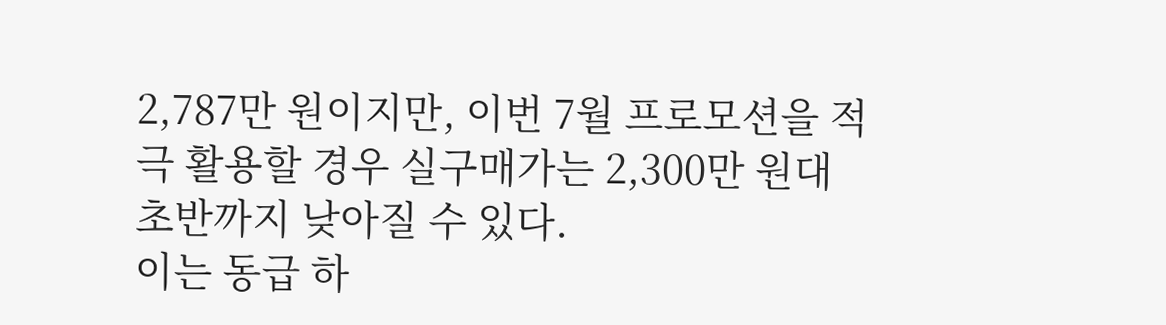2,787만 원이지만, 이번 7월 프로모션을 적극 활용할 경우 실구매가는 2,300만 원대 초반까지 낮아질 수 있다.
이는 동급 하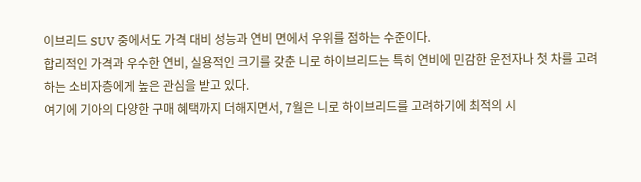이브리드 SUV 중에서도 가격 대비 성능과 연비 면에서 우위를 점하는 수준이다.
합리적인 가격과 우수한 연비, 실용적인 크기를 갖춘 니로 하이브리드는 특히 연비에 민감한 운전자나 첫 차를 고려하는 소비자층에게 높은 관심을 받고 있다.
여기에 기아의 다양한 구매 혜택까지 더해지면서, 7월은 니로 하이브리드를 고려하기에 최적의 시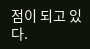점이 되고 있다.